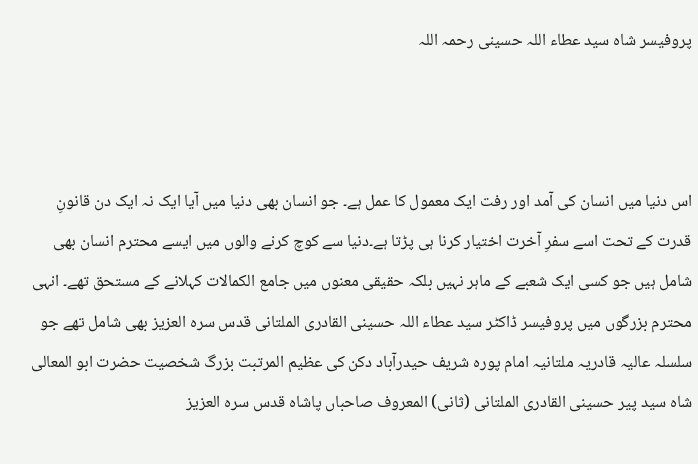پروفیسر شاہ سید عطاء اللہ حسینی رحمہ اللہ



اس دنیا میں انسان کی آمد اور رفت ایک معمول کا عمل ہے۔ جو انسان بھی دنیا میں آیا ایک نہ ایک دن قانونِ قدرت کے تحت اسے سفرِ آخرت اختیار کرنا ہی پڑتا ہے۔دنیا سے کوچ کرنے والوں میں ایسے محترم انسان بھی شامل ہیں جو کسی ایک شعبے کے ماہر نہیں بلکہ حقیقی معنوں میں جامع الکمالات کہلانے کے مستحق تھے۔ انہی محترم بزرگوں میں پروفیسر ڈاکٹر سید عطاء اللہ حسینی القادری الملتانی قدس سرہ العزیز بھی شامل تھے جو سلسلہ عالیہ قادریہ ملتانیہ امام پورہ شریف حیدرآباد دکن کی عظیم المرتبت بزرگ شخصیت حضرت ابو المعالی شاہ سید پیر حسینی القادری الملتانی (ثانی) المعروف صاحباں پاشاہ قدس سرہ العزیز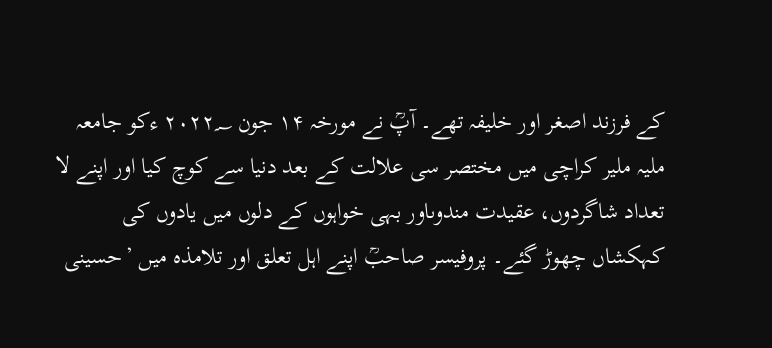کے فرزند اصغر اور خلیفہ تھے۔ آپؒ نے مورخہ ۱۴ جون ۲۰۲۲؁ ءکو جامعہ ملیہ ملیر کراچی میں مختصر سی علالت کے بعد دنیا سے کوچ کیا اور اپنے لا تعداد شاگردوں، عقیدت مندوںاور بہی خواہوں کے دلوں میں یادوں کی کہکشاں چھوڑ گئے۔ پروفیسر صاحبؒ اپنے اہل تعلق اور تلامذہ میں ’حسینی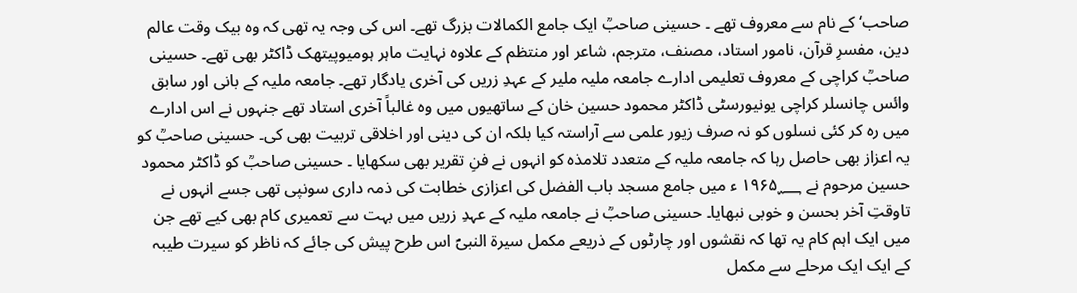صاحب‘ کے نام سے معروف تھے ۔ حسینی صاحبؒ ایک جامع الکمالات بزرگ تھے۔ اس کی وجہ یہ تھی کہ وہ بیک وقت عالم دین، مفسرِ قرآن، نامور استاد، مصنف، مترجم، شاعر اور منتظم کے علاوہ نہایت ماہر ہومیوپیتھک ڈاکٹر بھی تھے۔ حسینی صاحبؒ کراچی کے معروف تعلیمی ادارے جامعہ ملیہ ملیر کے عہدِ زریں کی آخری یادگار تھے۔ جامعہ ملیہ کے بانی اور سابق وائس چانسلر کراچی یونیورسٹی ڈاکٹر محمود حسین خان کے ساتھیوں میں وہ غالباً آخری استاد تھے جنہوں نے اس ادارے میں رہ کر کئی نسلوں کو نہ صرف زیور علمی سے آراستہ کیا بلکہ ان کی دینی اور اخلاقی تربیت بھی کی۔ حسینی صاحبؒ کو یہ اعزاز بھی حاصل رہا کہ جامعہ ملیہ کے متعدد تلامذہ کو انہوں نے فنِ تقریر بھی سکھایا ۔ حسینی صاحبؒ کو ڈاکٹر محمود حسین مرحوم نے ۱۹۶۵؁ ء میں جامع مسجد باب الفضل کی اعزازی خطابت کی ذمہ داری سونپی تھی جسے انہوں نے تاوقتِ آخر بحسن و خوبی نبھایا۔ حسینی صاحبؒ نے جامعہ ملیہ کے عہدِ زریں میں بہت سے تعمیری کام بھی کیے تھے جن میں ایک اہم کام یہ تھا کہ نقشوں اور چارٹوں کے ذریعے مکمل سیرۃ النبیؐ اس طرح پیش کی جائے کہ ناظر کو سیرت طیبہ کے ایک ایک مرحلے سے مکمل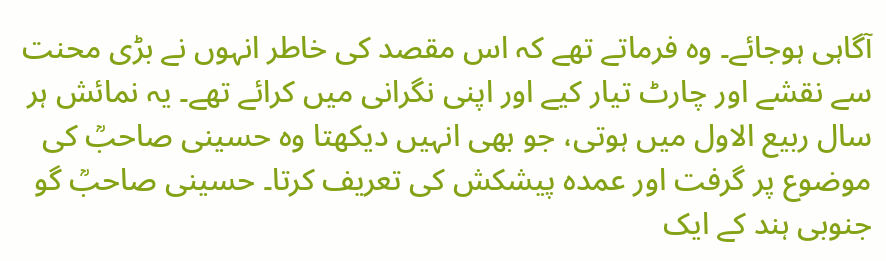آگاہی ہوجائے۔ وہ فرماتے تھے کہ اس مقصد کی خاطر انہوں نے بڑی محنت سے نقشے اور چارٹ تیار کیے اور اپنی نگرانی میں کرائے تھے۔ یہ نمائش ہر سال ربیع الاول میں ہوتی، جو بھی انہیں دیکھتا وہ حسینی صاحبؒ کی موضوع پر گرفت اور عمدہ پیشکش کی تعریف کرتا۔ حسینی صاحبؒ گو جنوبی ہند کے ایک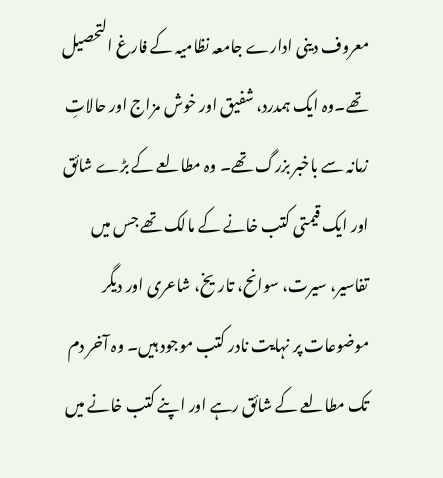معروف دینی ادارے جامعہ نظامیہ کے فارغ التحصیل تھے۔وہ ایک ہمدرد، شفیق اور خوش مزاج اور حالاتِ زمانہ سے باخبر بزرگ تھے۔ وہ مطالعے کے بڑے شائق اور ایک قیمتی کتب خانے کے مالک تھے جس میں تفاسیر، سیرت، سوانح، تاریخ، شاعری اور دیگر موضوعات پر نہایت نادر کتب موجود ہیں۔ وہ آخر دم تک مطالعے کے شائق رہے اور اپنے کتب خانے میں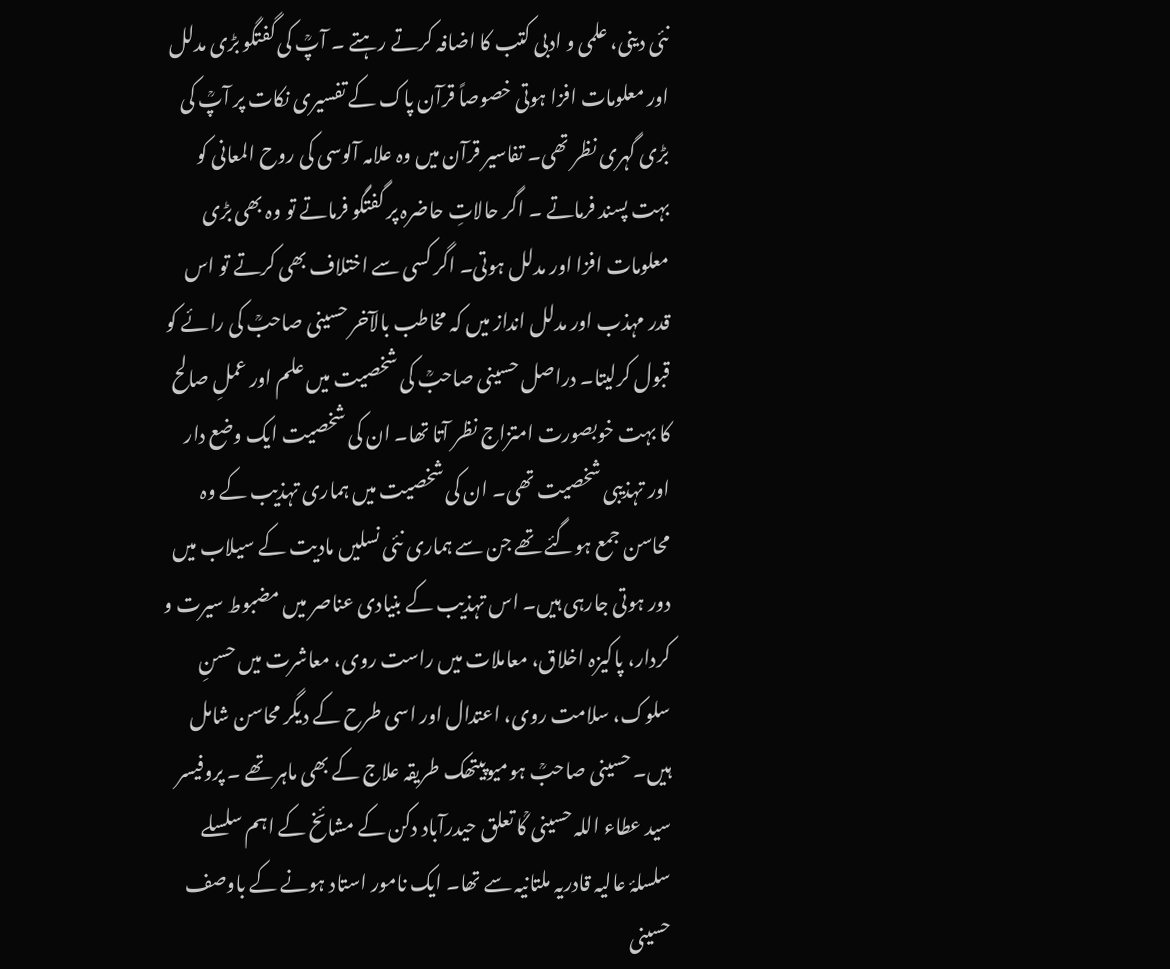نئی دینی، علمی و ادبی کتب کا اضافہ کرتے رہتے ۔ آپؒ کی گفتگو بڑی مدلل اور معلومات افزا ہوتی خصوصاً قرآن پاک کے تفسیری نکات پر آپؒ کی بڑی گہری نظر تھی۔ تفاسیر قرآن میں وہ علامہ آلوسی کی روح المعانی کو بہت پسند فرماتے ۔ اگر حالاتِ حاضرہ پر گفتگو فرماتے تو وہ بھی بڑی معلومات افزا اور مدلل ہوتی۔ اگر کسی سے اختلاف بھی کرتے تو اس قدر مہذب اور مدلل انداز میں کہ مخاطب بالآخر حسینی صاحبؒ کی رائے کو قبول کرلیتا۔ دراصل حسینی صاحبؒ کی شخصیت میں علم اور عملِ صالح کا بہت خوبصورت امتزاج نظر آتا تھا۔ ان کی شخصیت ایک وضع دار اور تہذیبی شخصیت تھی۔ ان کی شخصیت میں ہماری تہذیب کے وہ محاسن جمع ہوگئے تھے جن سے ہماری نئی نسلیں مادیت کے سیلاب میں دور ہوتی جارہی ہیں۔ اس تہذیب کے بنیادی عناصر میں مضبوط سیرت و کردار، پاکیزہ اخلاق، معاملات میں راست روی، معاشرت میں حسنِ سلوک، سلامت روی، اعتدال اور اسی طرح کے دیگر محاسن شامل ہیں۔ حسینی صاحبؒ ہومیوپیتھک طریقہ علاج کے بھی ماہر تھے ۔ پروفیسر سید عطاء اللہ حسینی ؒکا تعلق حیدرآباد دکن کے مشائخ کے اہم سلسلے سلسلۂ عالیہ قادریہ ملتانیہ سے تھا۔ ایک نامور استاد ہونے کے باوصف حسینی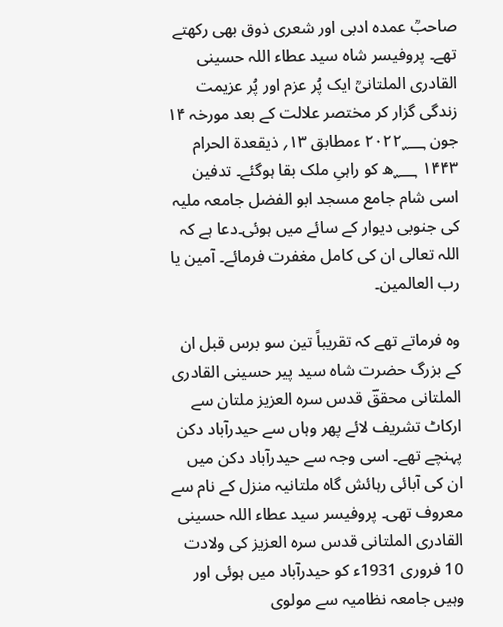صاحبؒ عمدہ ادبی اور شعری ذوق بھی رکھتے تھے۔ پروفیسر شاہ سید عطاء اللہ حسینی القادری الملتانیؒ ایک پُر عزم اور پُر عزیمت زندگی گزار کر مختصر علالت کے بعد مورخہ ۱۴ جون ۲۰۲۲؁ ءمطابق ۱۳؍ ذیقعدۃ الحرام ۱۴۴۳ ؁ھ کو راہیِ ملک بقا ہوگئے۔ تدفین اسی شام جامع مسجد ابو الفضل جامعہ ملیہ کی جنوبی دیوار کے سائے میں ہوئی۔دعا ہے کہ اللہ تعالی ان کی کامل مغفرت فرمائے۔ آمین یا رب العالمین۔

وہ فرماتے تھے کہ تقریباً تین سو برس قبل ان کے بزرگ حضرت شاہ سید پیر حسینی القادری الملتانی محققؔ قدس سرہ العزیز ملتان سے ارکاٹ تشریف لائے پھر وہاں سے حیدرآباد دکن پہنچے تھے۔ اسی وجہ سے حیدرآباد دکن میں ان کی آبائی رہائش گاہ ملتانیہ منزل کے نام سے معروف تھی۔ پروفیسر سید عطاء اللہ حسینی القادری الملتانی قدس سرہ العزیز کی ولادت 10 فروری 1931ء کو حیدرآباد میں ہوئی اور وہیں جامعہ نظامیہ سے مولوی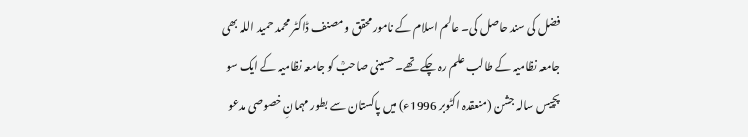فضل کی سند حاصل کی۔ عالم اسلام کے نامور محقق و مصنف ڈاکٹر محمد حمید اللہ بھی جامعہ نظامیہ کے طالب علم رہ چکے تھے۔ حسینی صاحبؒ کو جامعہ نظامیہ کے ایک سو پچیس سالہ جشن (منعقدہ اکٹوبر 1996ء) میں پاکستان سے بطور مہمانِ خصوصی مدعو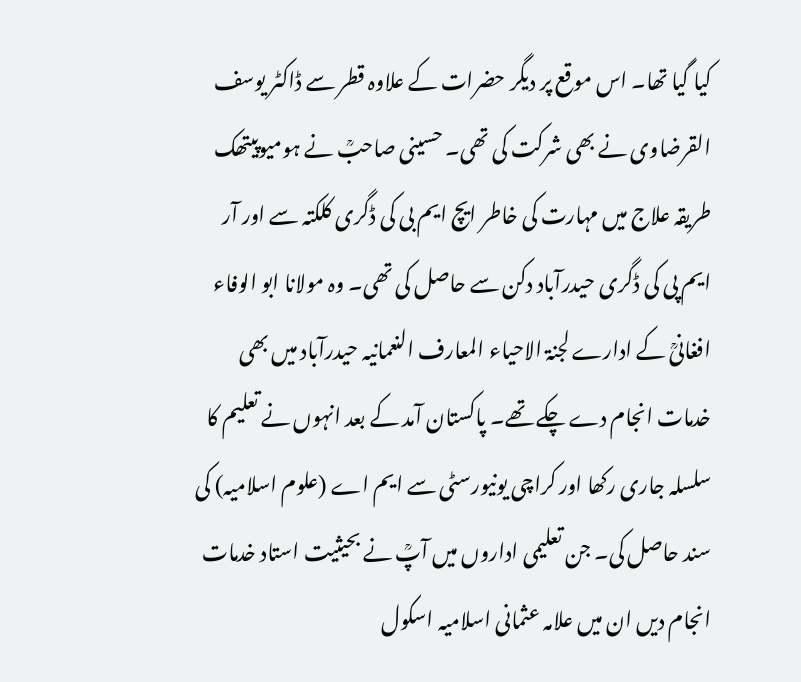کیا گیا تھا۔ اس موقع پر دیگر حضرات کے علاوہ قطر سے ڈاکٹر یوسف القرضاوی نے بھی شرکت کی تھی۔ حسینی صاحبؒ نے ہومیوپیتھک طریقہ علاج میں مہارت کی خاطر ایچ ایم بی کی ڈگری کلکتہ سے اور آر ایم پی کی ڈگری حیدرآباد دکن سے حاصل کی تھی۔ وہ مولانا ابو الوفاء افغانیؒ کے ادارے لجنۃ الاحیاء المعارف النعمانیہ حیدرآباد میں بھی خدمات انجام دے چکے تھے۔ پاکستان آمد کے بعد انہوں نے تعلیم کا سلسلہ جاری رکھا اور کراچی یونیورسٹی سے ایم اے (علوم اسلامیہ) کی سند حاصل کی۔ جن تعلیمی اداروں میں آپؒ نے بحیثیت استاد خدمات انجام دیں ان میں علامہ عثمانی اسلامیہ اسکول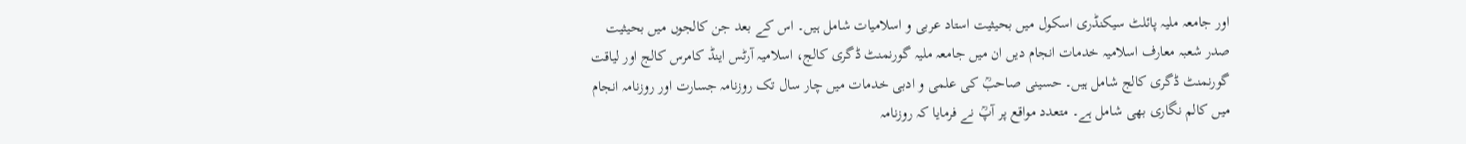اور جامعہ ملیہ پائلٹ سیکنڈری اسکول میں بحیثیت استاد عربی و اسلامیات شامل ہیں۔ اس کے بعد جن کالجوں میں بحیثیت صدر شعبہ معارف اسلامیہ خدمات انجام دیں ان میں جامعہ ملیہ گورنمنٹ ڈگری کالج، اسلامیہ آرٹس اینڈ کامرس کالج اور لیاقت گورنمنٹ ڈگری کالج شامل ہیں۔ حسینی صاحبؒ کی علمی و ادبی خدمات میں چار سال تک روزنامہ جسارت اور روزنامہ انجام میں کالم نگاری بھی شامل ہے۔ متعدد مواقع پر آپؒ نے فرمایا کہ روزنامہ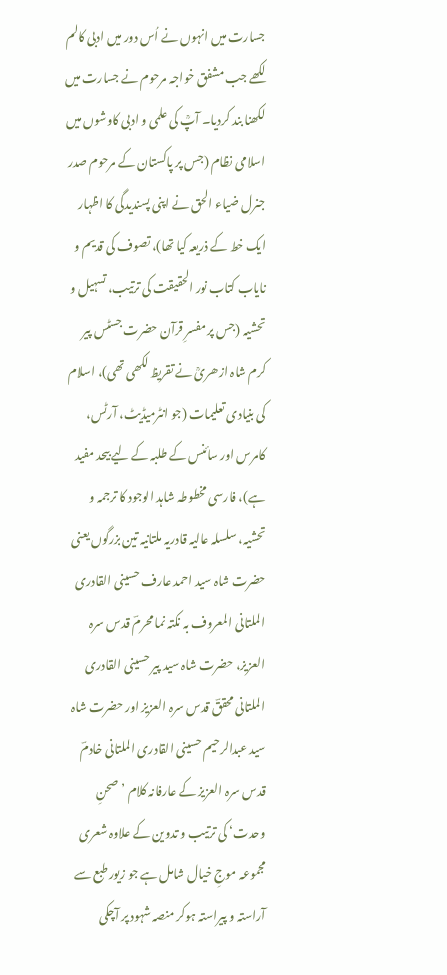جسارت میں انہوں نے اُس دور میں ادبی کالم لکھے جب مشفق خواجہ مرحوم نے جسارت میں لکھنا بند کردیا۔ آپؒ کی علمی و ادبی کاوشوں میں اسلامی نظام (جس پر پاکستان کے مرحوم صدر جنرل ضیاء الحق نے اپنی پسندیدگی کا اظہار ایک خط کے ذریعہ کیا تھا)، تصوف کی قدیم و نایاب کتاب نور الحقیقت کی ترتیب، تسہیل و تحشیہ (جس پر مفسرِ قرآن حضرت جسٹس پیر کرم شاہ ازھریؒ نے تقریظ لکھی تھی)، اسلام کی بنیادی تعلیمات (جو انٹرمیڈیٹ، آرٹس، کامرس اور سائنس کے طلبہ کے لیے بیحد مفید ہے)، فارسی مخطوطہ شاہد الوجود کا ترجمہ و تحشیہ، سلسلہ عالیہ قادریہ ملتانیہ تین بزرگوں یعنی حضرت شاہ سید احمد عارف حسینی القادری الملتانی المعروف بہ نکتہ نما محرمؔ قدس سرہ العزیز، حضرت شاہ سید پیر حسینی القادری الملتانی محققؔ قدس سرہ العزیز اور حضرت شاہ سید عبدالرحیم حسینی القادری الملتانی خادمؔ قدس سرہ العزیز کے عارفانہ کلام ’صحنِ وحدت‘ کی ترتیب و تدوین کے علاوہ شعری مجموعہ موجِ خیال شامل ہے جو زیور طبع سے آراستہ و پیراستہ ہوکر منصہ شہود پر آچکی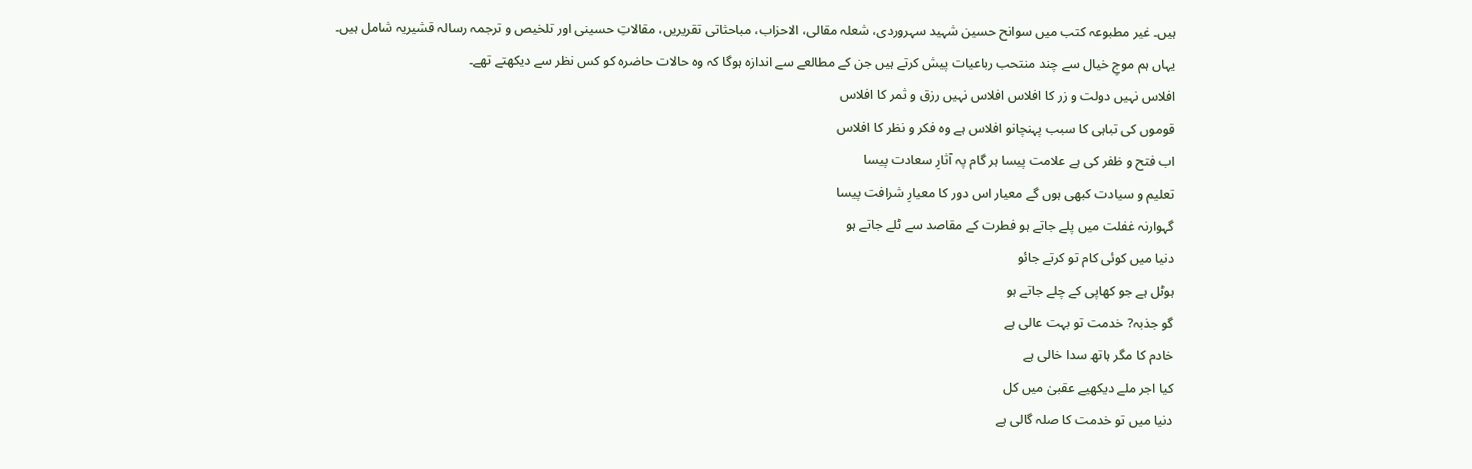ہیں۔ غیر مطبوعہ کتب میں سوانح حسین شہید سہروردی، شعلہ مقالی، الاحزاب، مباحثاتی تقریریں، مقالاتِ حسینی اور تلخیص و ترجمہ رسالہ قشیریہ شامل ہیں۔
یہاں ہم موجِ خیال سے چند منتحب رباعیات پیش کرتے ہیں جن کے مطالعے سے اندازہ ہوگا کہ وہ حالات حاضرہ کو کس نظر سے دیکھتے تھے۔
افلاس نہیں دولت و زر کا افلاس افلاس نہیں رزق و ثمر کا افلاس
قوموں کی تباہی کا سبب پہنچانو افلاس ہے وہ فکر و نظر کا افلاس
اب فتح و ظفر کی ہے علامت پیسا ہر گام پہ آثارِ سعادت پیسا
تعلیم و سیادت کبھی ہوں گے معیار اس دور کا معیارِ شرافت پیسا
گہوارنہ غفلت میں پلے جاتے ہو فطرت کے مقاصد سے ٹلے جاتے ہو
دنیا میں کوئی کام تو کرتے جائو
ہوٹل ہے جو کھاپی کے چلے جاتے ہو
گو جذبہ? خدمت تو بہت عالی ہے
خادم کا مگر ہاتھ سدا خالی ہے
کیا اجر ملے دیکھیے عقبیٰ میں کل
دنیا میں تو خدمت کا صلہ گالی ہے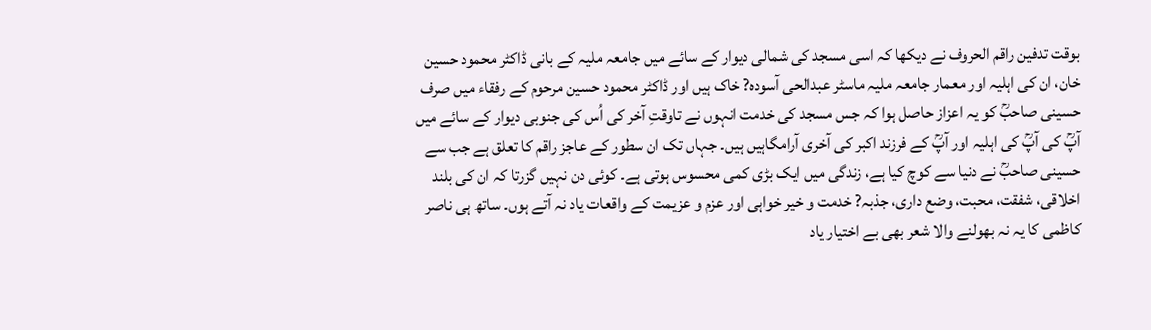بوقت تدفین راقم الحروف نے دیکھا کہ اسی مسجد کی شمالی دیوار کے سائے میں جامعہ ملیہ کے بانی ڈاکٹر محمود حسین خان، ان کی اہلیہ اور معمار جامعہ ملیہ ماسٹر عبدالحی آسودہ? خاک ہیں اور ڈاکٹر محمود حسین مرحوم کے رفقاء میں صرف حسینی صاحبؒ کو یہ اعزاز حاصل ہوا کہ جس مسجد کی خدمت انہوں نے تاوقتِ آخر کی اُس کی جنوبی دیوار کے سائے میں آپؒ کی آپؒ کی اہلیہ اور آپؒ کے فرزند اکبر کی آخری آرامگاہیں ہیں۔ جہاں تک ان سطور کے عاجز راقم کا تعلق ہے جب سے حسینی صاحبؒ نے دنیا سے کوچ کیا ہے، زندگی میں ایک بڑی کمی محسوس ہوتی ہے۔ کوئی دن نہیں گزرتا کہ ان کی بلند اخلاقی، شفقت، محبت، وضع داری، جذبہ? خدمت و خیر خواہی اور عزم و عزیمت کے واقعات یاد نہ آتے ہوں۔ ساتھ ہی ناصر کاظمی کا یہ نہ بھولنے والا شعر بھی بے اختیار یاد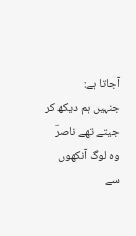آجاتا ہے:
جنہیں ہم دیکھ کر جیتے تھے ناصرؔ
وہ لوگ آنکھوں سے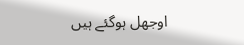اوجھل ہوگئے ہیں